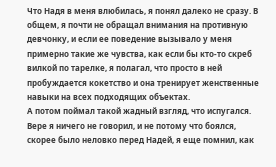Что Надя в меня влюбилась, я понял далеко не сразу. В общем, я почти не обращал внимания на противную девчонку, и если ее поведение вызывало у меня примерно такие же чувства, как если бы кто-то скреб вилкой по тарелке, я полагал, что просто в ней пробуждается кокетство и она тренирует женственные навыки на всех подходящих объектах.
А потом поймал такой жадный взгляд, что испугался.
Вере я ничего не говорил, и не потому что боялся, скорее было неловко перед Надей, я еще помнил, как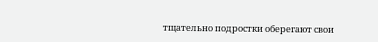тщательно подростки оберегают свои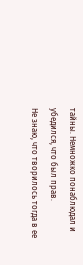тайны. Немножко понаблюдал и убедился, что был прав.
Не знаю, что творилось тогда в ее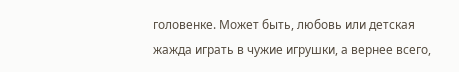головенке. Может быть, любовь или детская жажда играть в чужие игрушки, а вернее всего,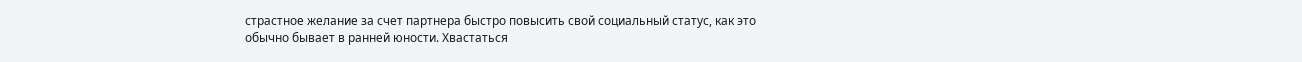страстное желание за счет партнера быстро повысить свой социальный статус, как это обычно бывает в ранней юности. Хвастаться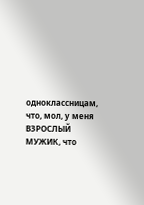одноклассницам, что, мол, у меня ВЗРОСЛЫЙ МУЖИК, что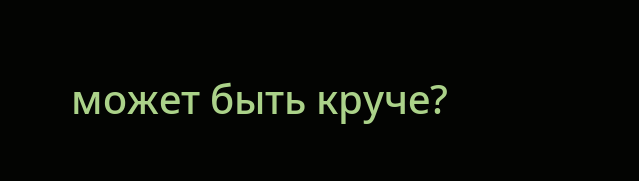может быть круче?